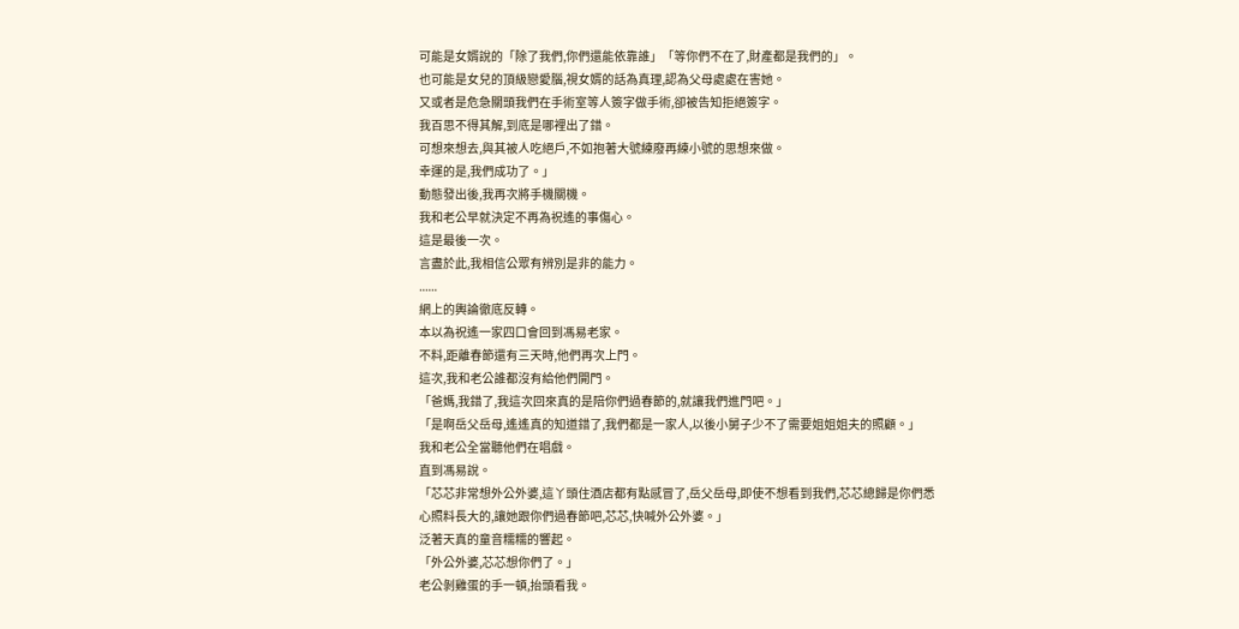可能是女婿說的「除了我們,你們還能依靠誰」「等你們不在了,財產都是我們的」。
也可能是女兒的頂級戀愛腦,視女婿的話為真理,認為父母處處在害她。
又或者是危急關頭我們在手術室等人簽字做手術,卻被告知拒絕簽字。
我百思不得其解,到底是哪裡出了錯。
可想來想去,與其被人吃絕戶,不如抱著大號練廢再練小號的思想來做。
幸運的是,我們成功了。」
動態發出後,我再次將手機關機。
我和老公早就決定不再為祝遙的事傷心。
這是最後一次。
言盡於此,我相信公眾有辨別是非的能力。
......
網上的輿論徹底反轉。
本以為祝遙一家四口會回到馮易老家。
不料,距離春節還有三天時,他們再次上門。
這次,我和老公誰都沒有給他們開門。
「爸媽,我錯了,我這次回來真的是陪你們過春節的,就讓我們進門吧。」
「是啊岳父岳母,遙遙真的知道錯了,我們都是一家人,以後小舅子少不了需要姐姐姐夫的照顧。」
我和老公全當聽他們在唱戲。
直到馮易說。
「芯芯非常想外公外婆,這丫頭住酒店都有點感冒了,岳父岳母,即使不想看到我們,芯芯總歸是你們悉心照料長大的,讓她跟你們過春節吧,芯芯,快喊外公外婆。」
泛著天真的童音糯糯的響起。
「外公外婆,芯芯想你們了。」
老公剝雞蛋的手一頓,抬頭看我。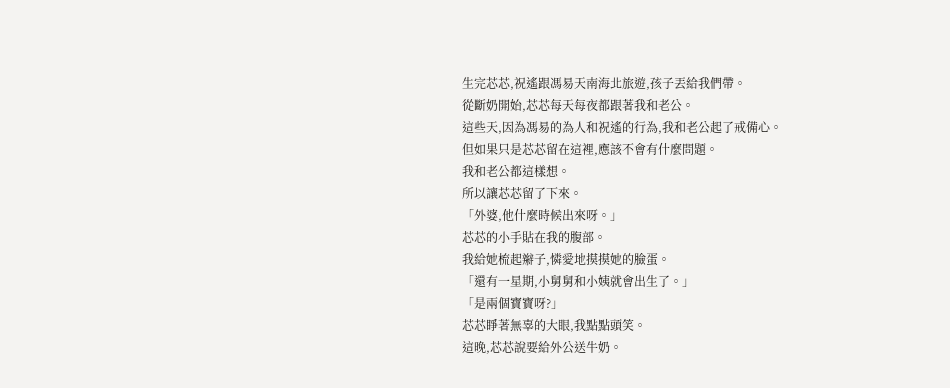生完芯芯,祝遙跟馮易天南海北旅遊,孩子丟給我們帶。
從斷奶開始,芯芯每天每夜都跟著我和老公。
這些天,因為馮易的為人和祝遙的行為,我和老公起了戒備心。
但如果只是芯芯留在這裡,應該不會有什麼問題。
我和老公都這樣想。
所以讓芯芯留了下來。
「外婆,他什麼時候出來呀。」
芯芯的小手貼在我的腹部。
我給她梳起辮子,憐愛地摸摸她的臉蛋。
「還有一星期,小舅舅和小姨就會出生了。」
「是兩個寶寶呀?」
芯芯睜著無辜的大眼,我點點頭笑。
這晚,芯芯說要給外公送牛奶。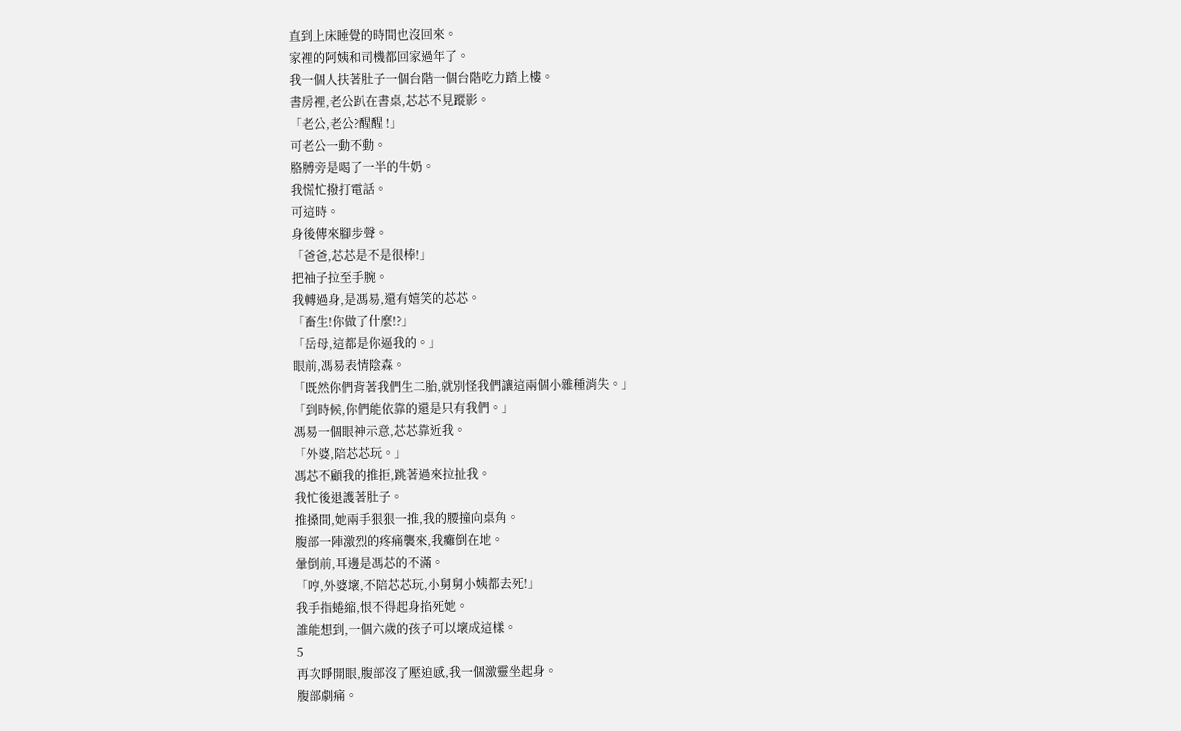直到上床睡覺的時間也沒回來。
家裡的阿姨和司機都回家過年了。
我一個人扶著肚子一個台階一個台階吃力踏上樓。
書房裡,老公趴在書桌,芯芯不見蹤影。
「老公,老公?醒醒 !」
可老公一動不動。
胳膊旁是喝了一半的牛奶。
我慌忙撥打電話。
可這時。
身後傳來腳步聲。
「爸爸,芯芯是不是很棒!」
把袖子拉至手腕。
我轉過身,是馮易,還有嬉笑的芯芯。
「畜生!你做了什麼!?」
「岳母,這都是你逼我的。」
眼前,馮易表情陰森。
「既然你們背著我們生二胎,就別怪我們讓這兩個小雜種消失。」
「到時候,你們能依靠的還是只有我們。」
馮易一個眼神示意,芯芯靠近我。
「外婆,陪芯芯玩。」
馮芯不顧我的推拒,跳著過來拉扯我。
我忙後退護著肚子。
推搡間,她兩手狠狠一推,我的腰撞向桌角。
腹部一陣激烈的疼痛襲來,我癱倒在地。
暈倒前,耳邊是馮芯的不滿。
「哼,外婆壞,不陪芯芯玩,小舅舅小姨都去死!」
我手指蜷縮,恨不得起身掐死她。
誰能想到,一個六歲的孩子可以壞成這樣。
5
再次睜開眼,腹部沒了壓迫感,我一個激靈坐起身。
腹部劇痛。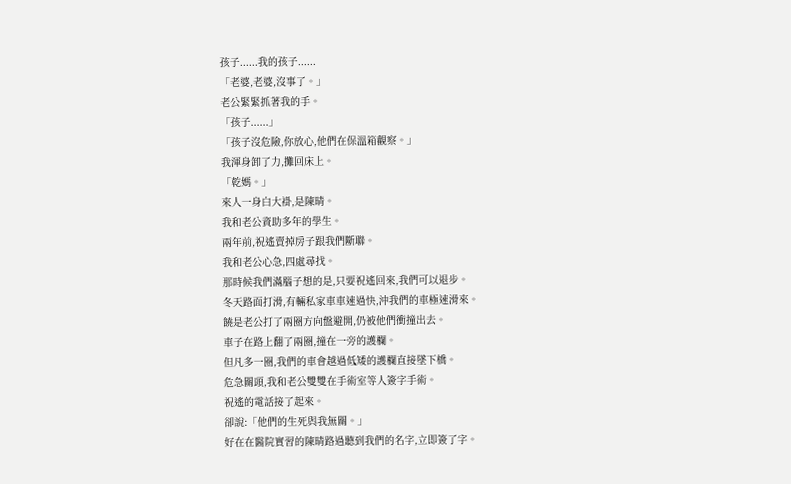孩子......我的孩子......
「老婆,老婆,沒事了。」
老公緊緊抓著我的手。
「孩子......」
「孩子沒危險,你放心,他們在保溫箱觀察。」
我渾身卸了力,攤回床上。
「乾媽。」
來人一身白大褂,是陳晴。
我和老公資助多年的學生。
兩年前,祝遙賣掉房子跟我們斷聯。
我和老公心急,四處尋找。
那時候我們滿腦子想的是,只要祝遙回來,我們可以退步。
冬天路面打滑,有輛私家車車速過快,沖我們的車極速滑來。
饒是老公打了兩圈方向盤避開,仍被他們衝撞出去。
車子在路上翻了兩圈,撞在一旁的護欄。
但凡多一圈,我們的車會越過低矮的護欄直接墜下橋。
危急關頭,我和老公雙雙在手術室等人簽字手術。
祝遙的電話接了起來。
卻說:「他們的生死與我無關。」
好在在醫院實習的陳晴路過聽到我們的名字,立即簽了字。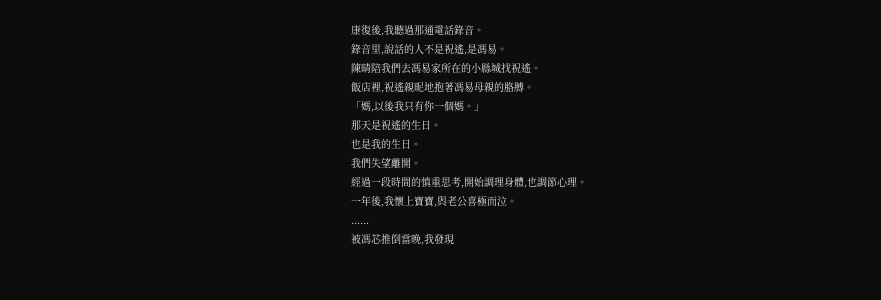康復後,我聽過那通電話錄音。
錄音里,說話的人不是祝遙,是馮易。
陳晴陪我們去馮易家所在的小縣城找祝遙。
飯店裡,祝遙親昵地抱著馮易母親的胳膊。
「媽,以後我只有你一個媽。」
那天是祝遙的生日。
也是我的生日。
我們失望離開。
經過一段時間的慎重思考,開始調理身體,也調節心理。
一年後,我懷上寶寶,與老公喜極而泣。
......
被馮芯推倒當晚,我發現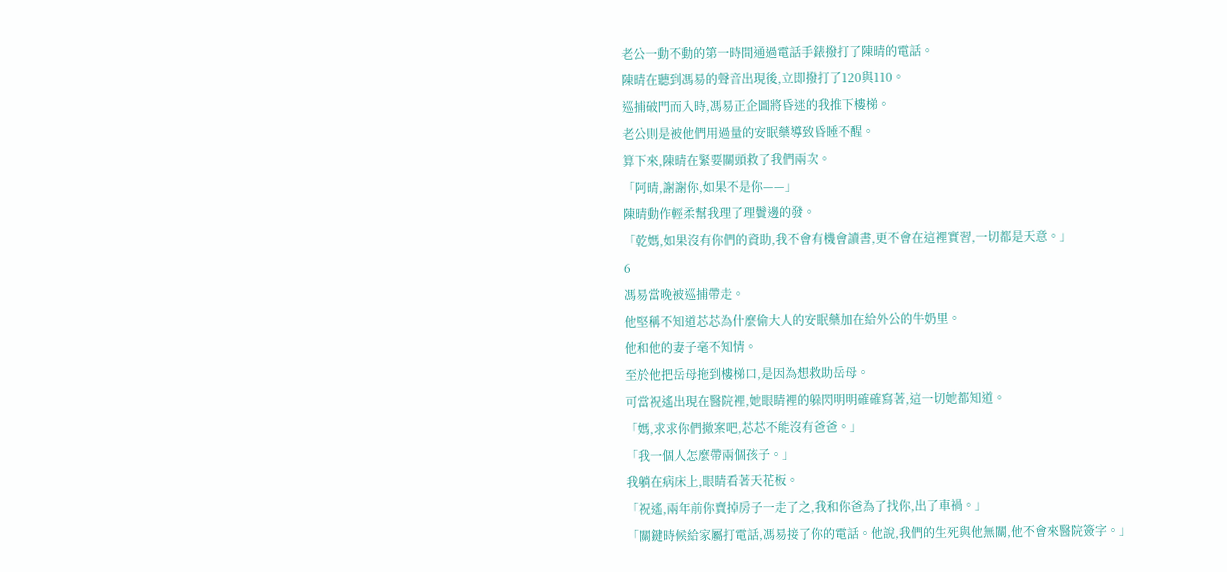老公一動不動的第一時間通過電話手錶撥打了陳晴的電話。
陳晴在聽到馮易的聲音出現後,立即撥打了120與110。
巡捕破門而入時,馮易正企圖將昏迷的我推下樓梯。
老公則是被他們用過量的安眠藥導致昏睡不醒。
算下來,陳晴在緊要關頭救了我們兩次。
「阿晴,謝謝你,如果不是你——」
陳晴動作輕柔幫我理了理鬢邊的發。
「乾媽,如果沒有你們的資助,我不會有機會讀書,更不會在這裡實習,一切都是天意。」
6
馮易當晚被巡捕帶走。
他堅稱不知道芯芯為什麼偷大人的安眠藥加在給外公的牛奶里。
他和他的妻子毫不知情。
至於他把岳母拖到樓梯口,是因為想救助岳母。
可當祝遙出現在醫院裡,她眼睛裡的躲閃明明確確寫著,這一切她都知道。
「媽,求求你們撤案吧,芯芯不能沒有爸爸。」
「我一個人怎麼帶兩個孩子。」
我躺在病床上,眼睛看著天花板。
「祝遙,兩年前你賣掉房子一走了之,我和你爸為了找你,出了車禍。」
「關鍵時候給家屬打電話,馮易接了你的電話。他說,我們的生死與他無關,他不會來醫院簽字。」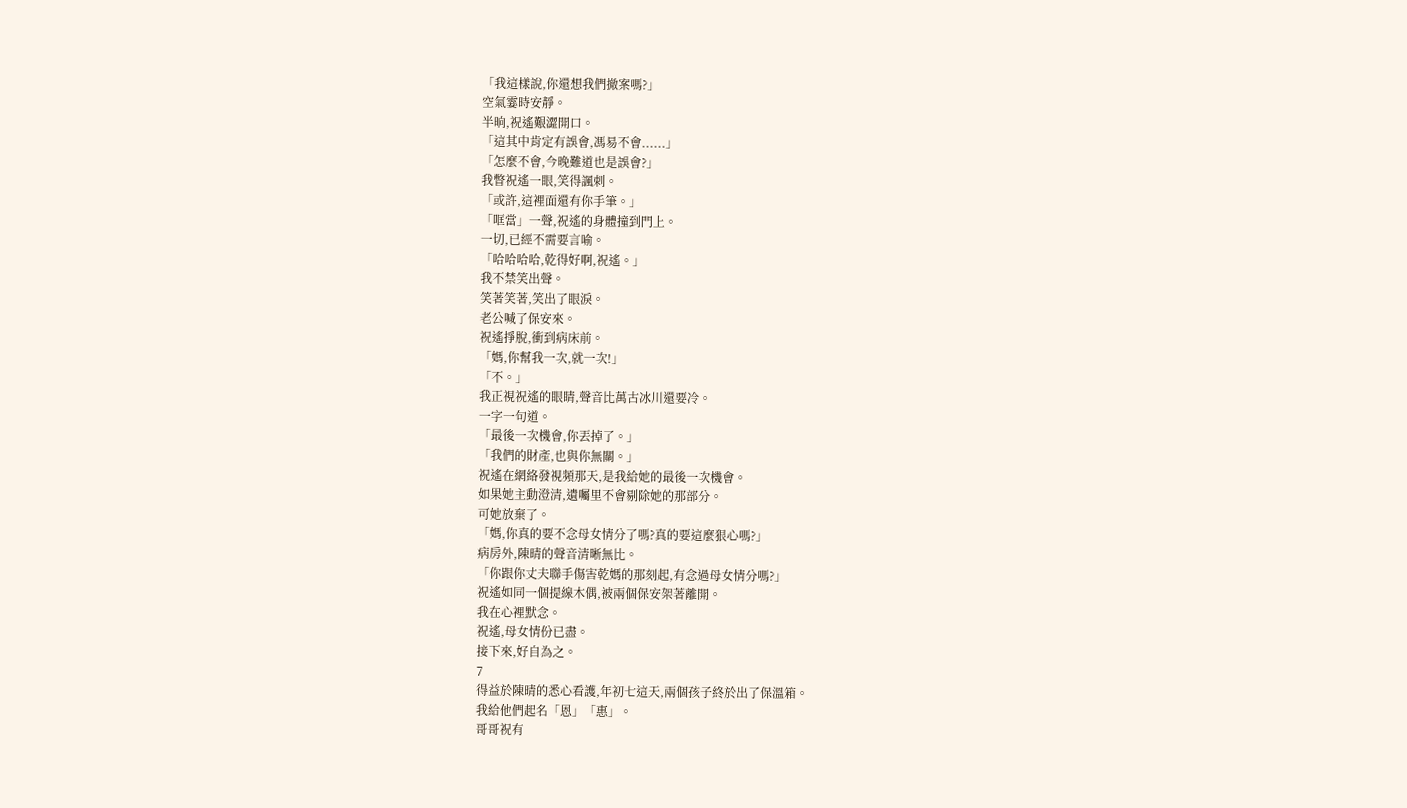「我這樣說,你還想我們撤案嗎?」
空氣霎時安靜。
半晌,祝遙艱澀開口。
「這其中肯定有誤會,馮易不會......」
「怎麼不會,今晚難道也是誤會?」
我瞥祝遙一眼,笑得諷刺。
「或許,這裡面還有你手筆。」
「哐當」一聲,祝遙的身體撞到門上。
一切,已經不需要言喻。
「哈哈哈哈,乾得好啊,祝遙。」
我不禁笑出聲。
笑著笑著,笑出了眼淚。
老公喊了保安來。
祝遙掙脫,衝到病床前。
「媽,你幫我一次,就一次!」
「不。」
我正視祝遙的眼睛,聲音比萬古冰川還要冷。
一字一句道。
「最後一次機會,你丟掉了。」
「我們的財產,也與你無關。」
祝遙在網絡發視頻那天,是我給她的最後一次機會。
如果她主動澄清,遺囑里不會剔除她的那部分。
可她放棄了。
「媽,你真的要不念母女情分了嗎?真的要這麼狠心嗎?」
病房外,陳晴的聲音清晰無比。
「你跟你丈夫聯手傷害乾媽的那刻起,有念過母女情分嗎?」
祝遙如同一個提線木偶,被兩個保安架著離開。
我在心裡默念。
祝遙,母女情份已盡。
接下來,好自為之。
7
得益於陳晴的悉心看護,年初七這天,兩個孩子終於出了保溫箱。
我給他們起名「恩」「惠」。
哥哥祝有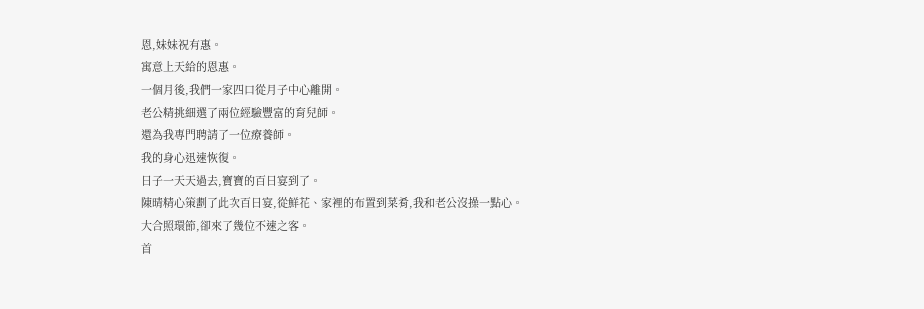恩,妹妹祝有惠。
寓意上天給的恩惠。
一個月後,我們一家四口從月子中心離開。
老公精挑細選了兩位經驗豐富的育兒師。
還為我專門聘請了一位療養師。
我的身心迅速恢復。
日子一天天過去,寶寶的百日宴到了。
陳晴精心策劃了此次百日宴,從鮮花、家裡的布置到菜肴,我和老公沒操一點心。
大合照環節,卻來了幾位不速之客。
首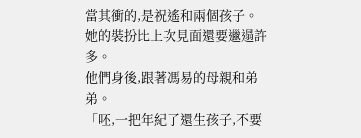當其衝的,是祝遙和兩個孩子。
她的裝扮比上次見面還要邋遢許多。
他們身後,跟著馮易的母親和弟弟。
「呸,一把年紀了還生孩子,不要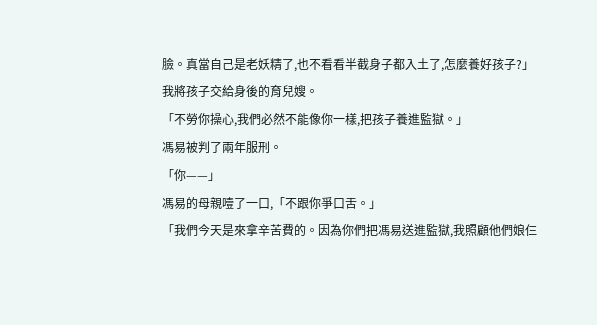臉。真當自己是老妖精了,也不看看半截身子都入土了,怎麼養好孩子?」
我將孩子交給身後的育兒嫂。
「不勞你操心,我們必然不能像你一樣,把孩子養進監獄。」
馮易被判了兩年服刑。
「你——」
馮易的母親噎了一口,「不跟你爭口舌。」
「我們今天是來拿辛苦費的。因為你們把馮易送進監獄,我照顧他們娘仨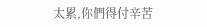太累,你們得付辛苦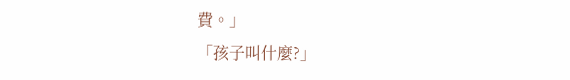費。」
「孩子叫什麼?」